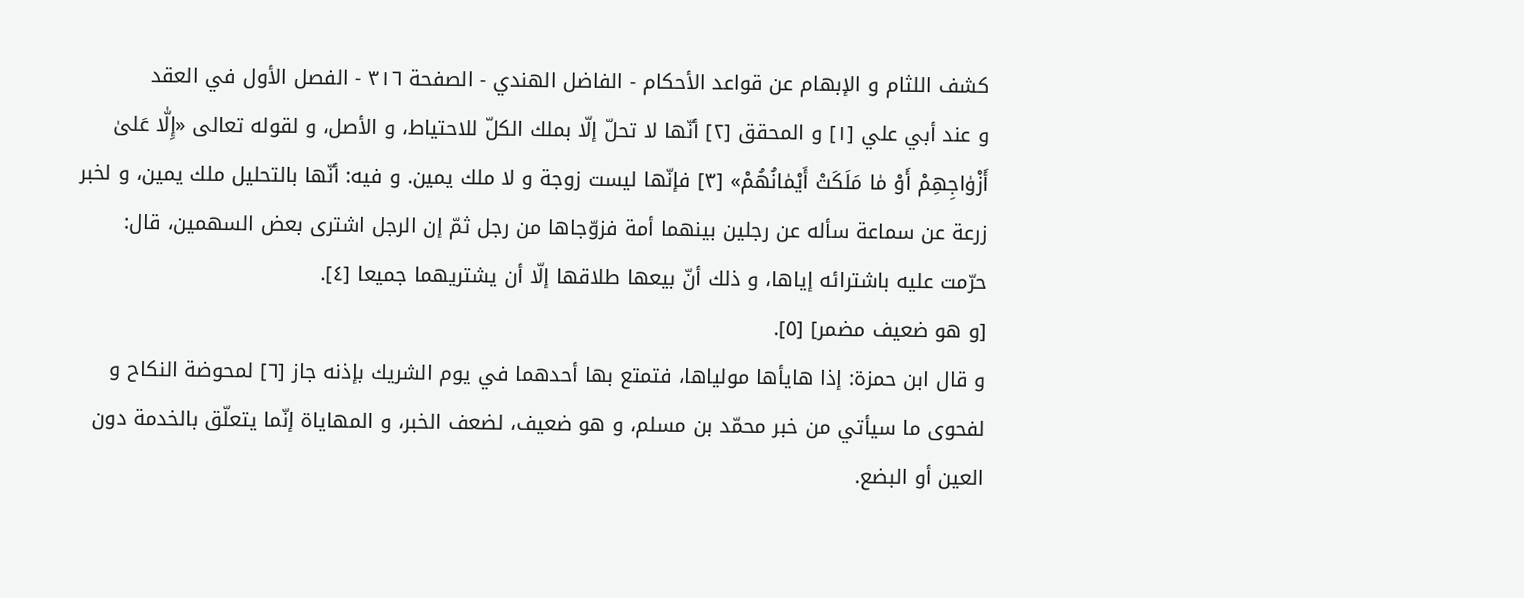كشف اللثام و الإبهام عن قواعد الأحكام - الفاضل الهندي - الصفحة ٣١٦ - الفصل الأول في العقد
و عند أبي علي [١] و المحقق [٢] أنّها لا تحلّ إلّا بملك الكلّ للاحتياط، و الأصل، و لقوله تعالى «إِلّٰا عَلىٰ أَزْوٰاجِهِمْ أَوْ مٰا مَلَكَتْ أَيْمٰانُهُمْ» [٣] فإنّها ليست زوجة و لا ملك يمين. و فيه: أنّها بالتحليل ملك يمين، و لخبر زرعة عن سماعة سأله عن رجلين بينهما أمة فزوّجاها من رجل ثمّ إن الرجل اشترى بعض السهمين، قال:
حرّمت عليه باشترائه إياها، و ذلك أنّ بيعها طلاقها إلّا أن يشتريهما جميعا [٤].
[و هو ضعيف مضمر] [٥].
و قال ابن حمزة: إذا هايأها مولياها، فتمتع بها أحدهما في يوم الشريك بإذنه جاز [٦] لمحوضة النكاح و لفحوى ما سيأتي من خبر محمّد بن مسلم، و هو ضعيف، لضعف الخبر، و المهاياة إنّما يتعلّق بالخدمة دون العين أو البضع.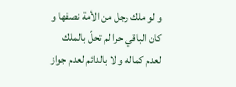و لو ملك رجل من الأمة نصفها و كان الباقي حرا لم تحلّ بالملك لعدم كماله و لا بالدائم لعدم جواز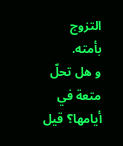التزوج بأمته.
و هل تحلّ متعة في أيامها؟ قيل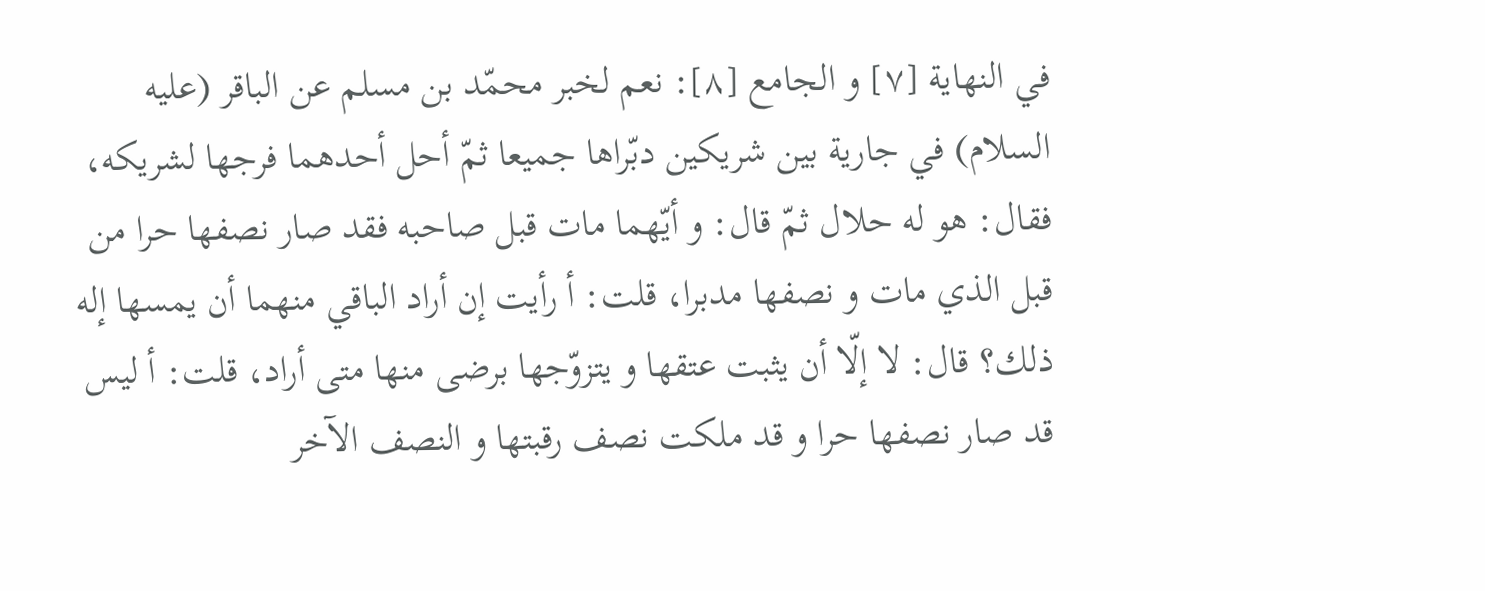في النهاية [٧] و الجامع [٨]: نعم لخبر محمّد بن مسلم عن الباقر (عليه السلام) في جارية بين شريكين دبّراها جميعا ثمّ أحل أحدهما فرجها لشريكه، فقال: هو له حلال ثمّ قال: و أيّهما مات قبل صاحبه فقد صار نصفها حرا من قبل الذي مات و نصفها مدبرا، قلت: أ رأيت إن أراد الباقي منهما أن يمسها إله ذلك؟ قال: لا إلّا أن يثبت عتقها و يتزوّجها برضى منها متى أراد، قلت: أ ليس قد صار نصفها حرا و قد ملكت نصف رقبتها و النصف الآخر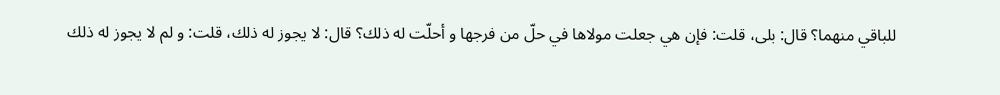للباقي منهما؟ قال: بلى، قلت: فإن هي جعلت مولاها في حلّ من فرجها و أحلّت له ذلك؟ قال: لا يجوز له ذلك، قلت: و لم لا يجوز له ذلك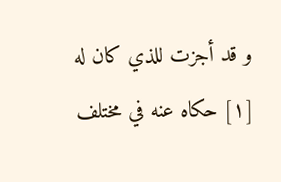و قد أجزت للذي كان له
[١] حكاه عنه في مختلف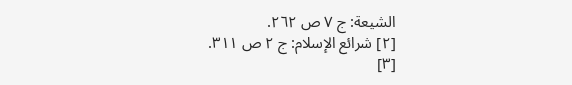الشيعة: ج ٧ ص ٢٦٢.
[٢] شرائع الإسلام: ج ٢ ص ٣١١.
[٣]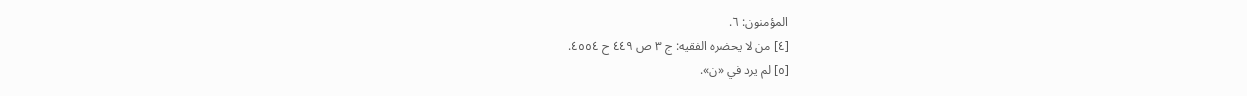المؤمنون: ٦.
[٤] من لا يحضره الفقيه: ج ٣ ص ٤٤٩ ح ٤٥٥٤.
[٥] لم يرد في «ن».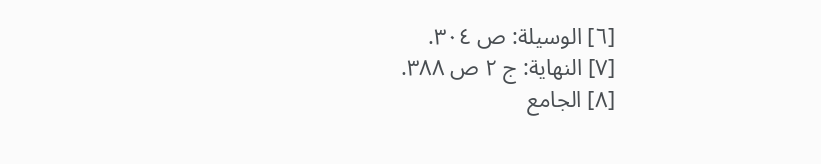[٦] الوسيلة: ص ٣٠٤.
[٧] النهاية: ج ٢ ص ٣٨٨.
[٨] الجامع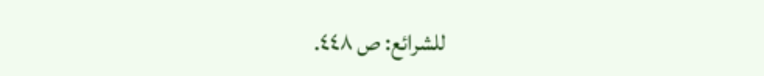للشرائع: ص ٤٤٨.